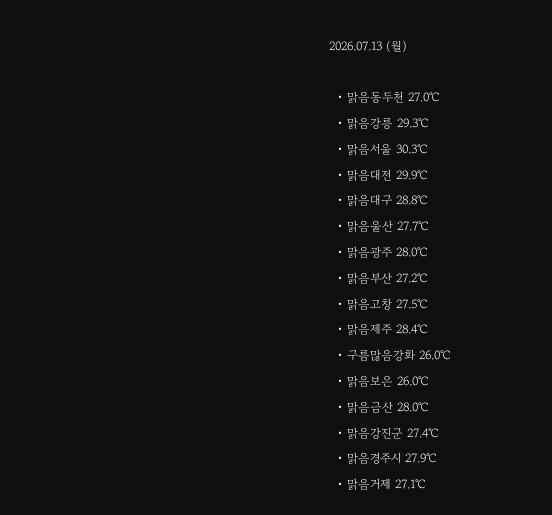2026.07.13 (월)

  • 맑음동두천 27.0℃
  • 맑음강릉 29.3℃
  • 맑음서울 30.3℃
  • 맑음대전 29.9℃
  • 맑음대구 28.8℃
  • 맑음울산 27.7℃
  • 맑음광주 28.0℃
  • 맑음부산 27.2℃
  • 맑음고창 27.5℃
  • 맑음제주 28.4℃
  • 구름많음강화 26.0℃
  • 맑음보은 26.0℃
  • 맑음금산 28.0℃
  • 맑음강진군 27.4℃
  • 맑음경주시 27.9℃
  • 맑음거제 27.1℃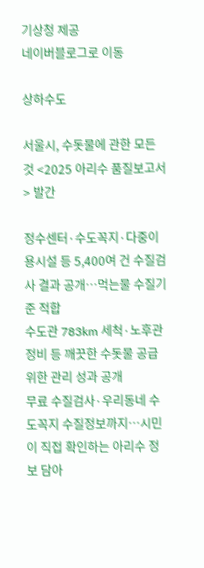기상청 제공
네이버블로그로 이동

상하수도

서울시, 수돗물에 관한 모든 것 <2025 아리수 품질보고서> 발간

정수센터·수도꼭지·다중이용시설 등 5,400여 건 수질검사 결과 공개…먹는물 수질기준 적합
수도관 783km 세척·노후관 정비 등 깨끗한 수돗물 공급 위한 관리 성과 공개
무료 수질검사·우리동네 수도꼭지 수질정보까지…시민이 직접 확인하는 아리수 정보 담아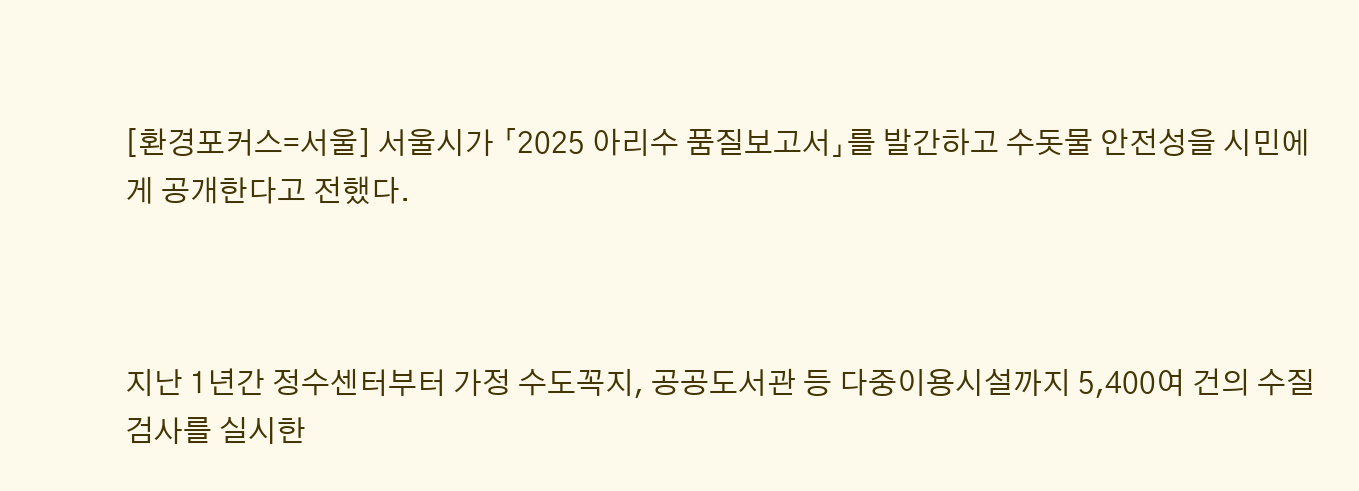[환경포커스=서울] 서울시가 「2025 아리수 품질보고서」를 발간하고 수돗물 안전성을 시민에게 공개한다고 전했다.



지난 1년간 정수센터부터 가정 수도꼭지, 공공도서관 등 다중이용시설까지 5,400여 건의 수질검사를 실시한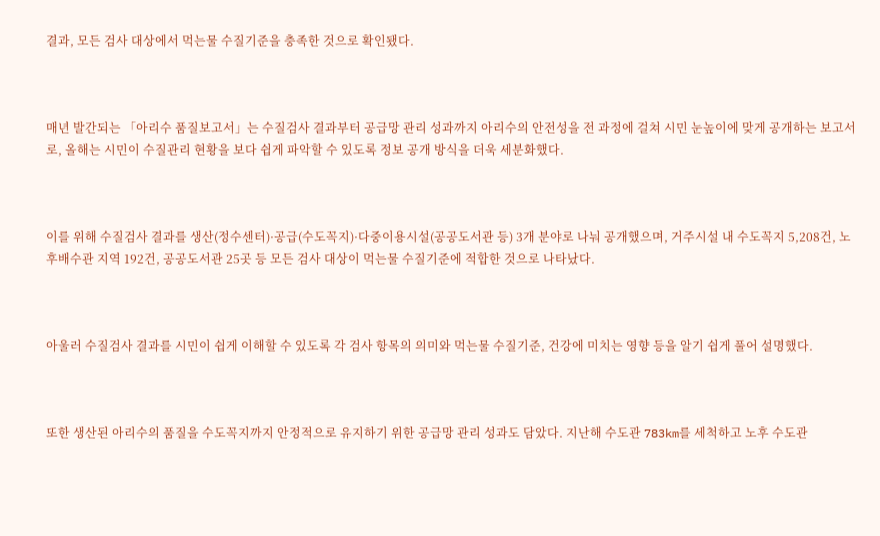결과, 모든 검사 대상에서 먹는물 수질기준을 충족한 것으로 확인됐다.



매년 발간되는 「아리수 품질보고서」는 수질검사 결과부터 공급망 관리 성과까지 아리수의 안전성을 전 과정에 걸쳐 시민 눈높이에 맞게 공개하는 보고서로, 올해는 시민이 수질관리 현황을 보다 쉽게 파악할 수 있도록 정보 공개 방식을 더욱 세분화했다.



이를 위해 수질검사 결과를 생산(정수센터)·공급(수도꼭지)·다중이용시설(공공도서관 등) 3개 분야로 나눠 공개했으며, 거주시설 내 수도꼭지 5,208건, 노후배수관 지역 192건, 공공도서관 25곳 등 모든 검사 대상이 먹는물 수질기준에 적합한 것으로 나타났다.



아울러 수질검사 결과를 시민이 쉽게 이해할 수 있도록 각 검사 항목의 의미와 먹는물 수질기준, 건강에 미치는 영향 등을 알기 쉽게 풀어 설명했다.



또한 생산된 아리수의 품질을 수도꼭지까지 안정적으로 유지하기 위한 공급망 관리 성과도 담았다. 지난해 수도관 783km를 세척하고 노후 수도관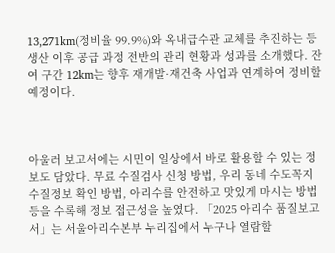13,271km(정비율 99.9%)와 옥내급수관 교체를 추진하는 등 생산 이후 공급 과정 전반의 관리 현황과 성과를 소개했다. 잔여 구간 12km는 향후 재개발·재건축 사업과 연계하여 정비할 예정이다.



아울러 보고서에는 시민이 일상에서 바로 활용할 수 있는 정보도 담았다. 무료 수질검사 신청 방법, 우리 동네 수도꼭지 수질정보 확인 방법, 아리수를 안전하고 맛있게 마시는 방법 등을 수록해 정보 접근성을 높였다. 「2025 아리수 품질보고서」는 서울아리수본부 누리집에서 누구나 열람할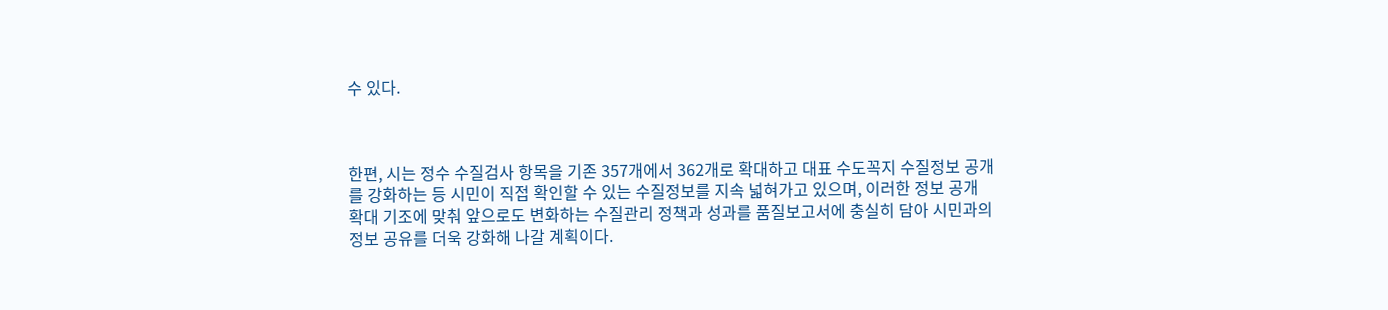수 있다.



한편, 시는 정수 수질검사 항목을 기존 357개에서 362개로 확대하고 대표 수도꼭지 수질정보 공개를 강화하는 등 시민이 직접 확인할 수 있는 수질정보를 지속 넓혀가고 있으며, 이러한 정보 공개 확대 기조에 맞춰 앞으로도 변화하는 수질관리 정책과 성과를 품질보고서에 충실히 담아 시민과의 정보 공유를 더욱 강화해 나갈 계획이다.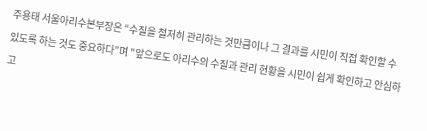주용태 서울아리수본부장은 “수질을 철저히 관리하는 것만큼이나 그 결과를 시민이 직접 확인할 수 있도록 하는 것도 중요하다”며 "앞으로도 아리수의 수질과 관리 현황을 시민이 쉽게 확인하고 안심하고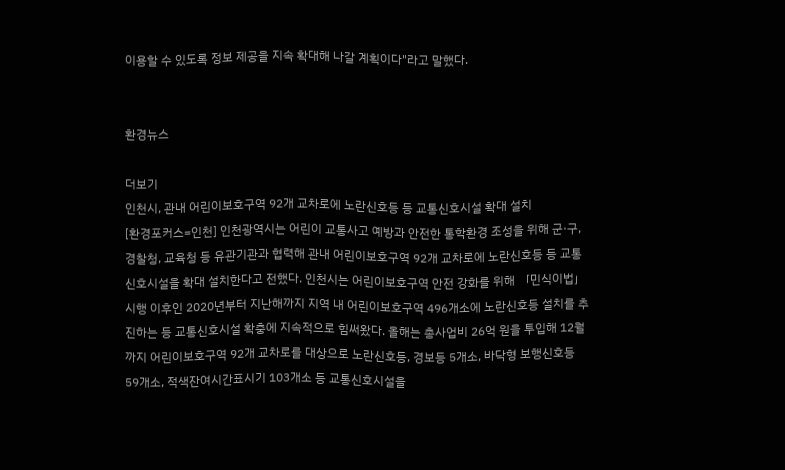이용할 수 있도록 정보 제공을 지속 확대해 나갈 계획이다"라고 말했다.


환경뉴스

더보기
인천시, 관내 어린이보호구역 92개 교차로에 노란신호등 등 교통신호시설 확대 설치
[환경포커스=인천] 인천광역시는 어린이 교통사고 예방과 안전한 통학환경 조성을 위해 군·구, 경찰청, 교육청 등 유관기관과 협력해 관내 어린이보호구역 92개 교차로에 노란신호등 등 교통신호시설을 확대 설치한다고 전했다. 인천시는 어린이보호구역 안전 강화를 위해 「민식이법」 시행 이후인 2020년부터 지난해까지 지역 내 어린이보호구역 496개소에 노란신호등 설치를 추진하는 등 교통신호시설 확충에 지속적으로 힘써왔다. 올해는 총사업비 26억 원을 투입해 12월까지 어린이보호구역 92개 교차로를 대상으로 노란신호등, 경보등 5개소, 바닥형 보행신호등 59개소, 적색잔여시간표시기 103개소 등 교통신호시설을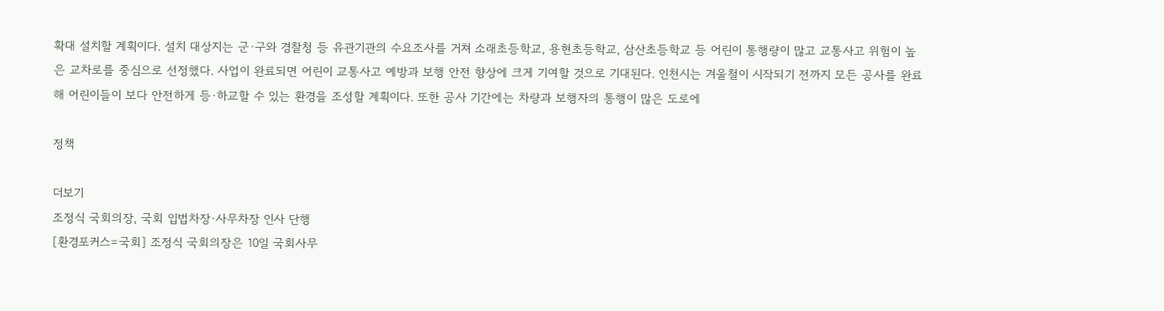확대 설치할 계획이다. 설치 대상지는 군·구와 경찰청 등 유관기관의 수요조사를 거쳐 소래초등학교, 용현초등학교, 삼산초등학교 등 어린이 통행량이 많고 교통사고 위험이 높은 교차로를 중심으로 선정했다. 사업이 완료되면 어린이 교통사고 예방과 보행 안전 향상에 크게 기여할 것으로 기대된다. 인천시는 겨울철이 시작되기 전까지 모든 공사를 완료해 어린이들이 보다 안전하게 등·하교할 수 있는 환경을 조성할 계획이다. 또한 공사 기간에는 차량과 보행자의 통행이 많은 도로에

정책

더보기
조정식 국회의장, 국회 입법차장·사무차장 인사 단행
[환경포커스=국회] 조정식 국회의장은 10일 국회사무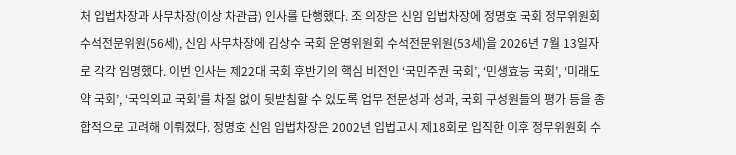처 입법차장과 사무차장(이상 차관급) 인사를 단행했다. 조 의장은 신임 입법차장에 정명호 국회 정무위원회 수석전문위원(56세), 신임 사무차장에 김상수 국회 운영위원회 수석전문위원(53세)을 2026년 7월 13일자로 각각 임명했다. 이번 인사는 제22대 국회 후반기의 핵심 비전인 ‘국민주권 국회’, ‘민생효능 국회’, ‘미래도약 국회’, ‘국익외교 국회’를 차질 없이 뒷받침할 수 있도록 업무 전문성과 성과, 국회 구성원들의 평가 등을 종합적으로 고려해 이뤄졌다. 정명호 신임 입법차장은 2002년 입법고시 제18회로 입직한 이후 정무위원회 수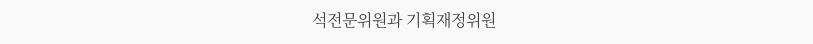석전문위원과 기획재정위원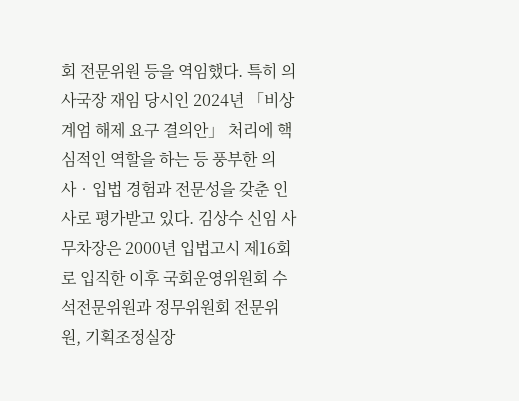회 전문위원 등을 역임했다. 특히 의사국장 재임 당시인 2024년 「비상계엄 해제 요구 결의안」 처리에 핵심적인 역할을 하는 등 풍부한 의사‧입법 경험과 전문성을 갖춘 인사로 평가받고 있다. 김상수 신임 사무차장은 2000년 입법고시 제16회로 입직한 이후 국회운영위원회 수석전문위원과 정무위원회 전문위원, 기획조정실장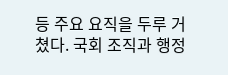등 주요 요직을 두루 거쳤다. 국회 조직과 행정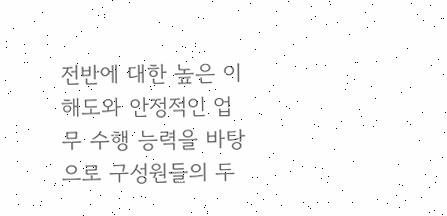전반에 대한 높은 이해도와 안정적인 업무 수행 능력을 바탕으로 구성원들의 두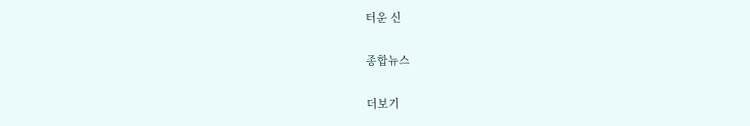터운 신

종합뉴스

더보기